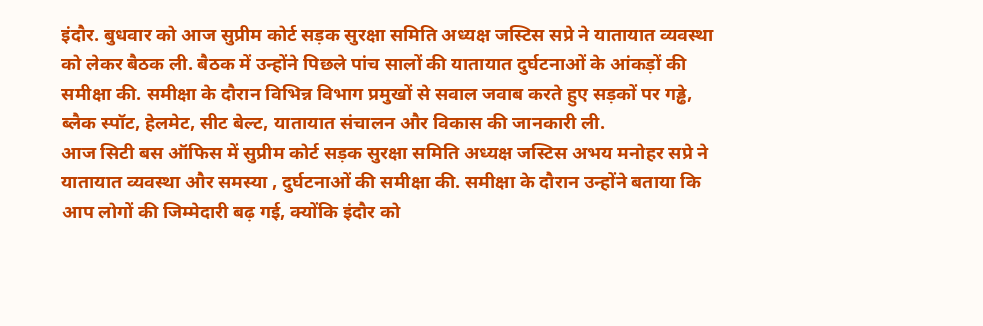इंदौर. बुधवार को आज सुप्रीम कोर्ट सड़क सुरक्षा समिति अध्यक्ष जस्टिस सप्रे ने यातायात व्यवस्था को लेकर बैठक ली. बैठक में उन्होंने पिछले पांच सालों की यातायात दुर्घटनाओं के आंकड़ों की समीक्षा की. समीक्षा के दौरान विभिन्न विभाग प्रमुखों से सवाल जवाब करते हुए सड़कों पर गड्ढे, ब्लैक स्पॉट, हेलमेट, सीट बेल्ट, यातायात संचालन और विकास की जानकारी ली.
आज सिटी बस ऑफिस में सुप्रीम कोर्ट सड़क सुरक्षा समिति अध्यक्ष जस्टिस अभय मनोहर सप्रे ने यातायात व्यवस्था और समस्या , दुर्घटनाओं की समीक्षा की. समीक्षा के दौरान उन्होंने बताया कि आप लोगों की जिम्मेदारी बढ़ गई, क्योंकि इंदौर को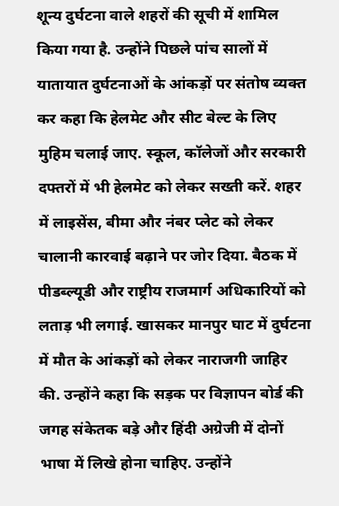शून्य दुर्घटना वाले शहरों की सूची में शामिल किया गया है. उन्होंने पिछले पांच सालों में यातायात दुर्घटनाओं के आंकड़ों पर संतोष व्यक्त कर कहा कि हेलमेट और सीट बेल्ट के लिए मुहिम चलाई जाए. स्कूल, कॉलेजों और सरकारी दफ्तरों में भी हेलमेट को लेकर सख्ती करें. शहर में लाइसेंस, बीमा और नंबर प्लेट को लेकर चालानी कारवाई बढ़ाने पर जोर दिया. बैठक में पीडब्ल्यूडी और राष्ट्रीय राजमार्ग अधिकारियों को लताड़ भी लगाई. खासकर मानपुर घाट में दुर्घटना में मौत के आंकड़ों को लेकर नाराजगी जाहिर की. उन्होंने कहा कि सड़क पर विज्ञापन बोर्ड की जगह संकेतक बड़े और हिंदी अग्रेजी में दोनों भाषा में लिखे होना चाहिए. उन्होंने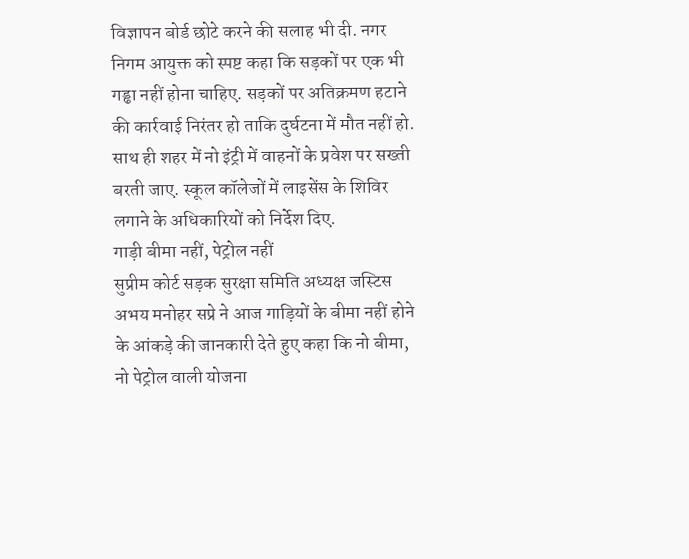विज्ञापन बोर्ड छोटे करने की सलाह भी दी. नगर निगम आयुक्त को स्पष्ट कहा कि सड़कों पर एक भी गड्ढा नहीं होना चाहिए. सड़कों पर अतिक्रमण हटाने की कार्रवाई निरंतर हो ताकि दुर्घटना में मौत नहीं हो. साथ ही शहर में नो इंट्री में वाहनों के प्रवेश पर सख्ती बरती जाए. स्कूल कॉलेजों में लाइसेंस के शिविर लगाने के अधिकारियों को निर्देश दिए.
गाड़ी बीमा नहीं, पेट्रोल नहीं
सुप्रीम कोर्ट सड़क सुरक्षा समिति अध्यक्ष जस्टिस अभय मनोहर सप्रे ने आज गाड़ियों के बीमा नहीं होने के आंकड़े की जानकारी देते हुए कहा कि नो बीमा, नो पेट्रोल वाली योजना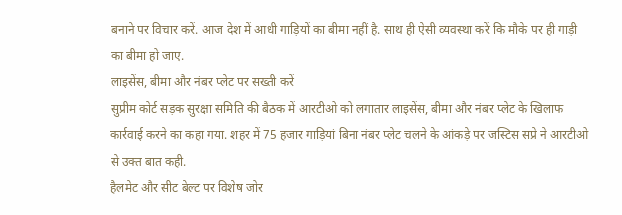बनाने पर विचार करें. आज देश में आधी गाड़ियों का बीमा नहीं है. साथ ही ऐसी व्यवस्था करें कि मौके पर ही गाड़ी का बीमा हो जाए.
लाइसेंस, बीमा और नंबर प्लेट पर सख्ती करें
सुप्रीम कोर्ट सड़क सुरक्षा समिति की बैठक में आरटीओ को लगातार लाइसेंस, बीमा और नंबर प्लेट के खिलाफ कार्रवाई करने का कहा गया. शहर में 75 हजार गाड़ियां बिना नंबर प्लेट चलने के आंकड़े पर जस्टिस सप्रे ने आरटीओ से उक्त बात कही.
हैलमेट और सीट बेल्ट पर विशेष जोर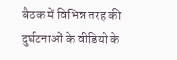बैठक में विभिन्न तरह की दुर्घटनाओं के वीडियो के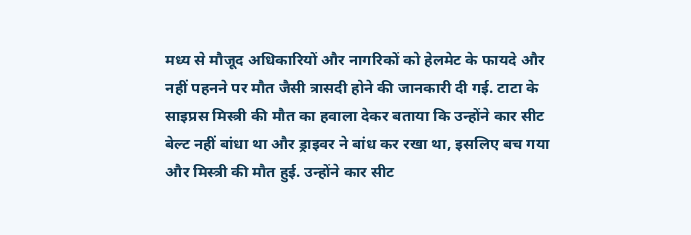मध्य से मौजूद अधिकारियों और नागरिकों को हेलमेट के फायदे और नहीं पहनने पर मौत जैसी त्रासदी होने की जानकारी दी गई. टाटा के साइप्रस मिस्त्री की मौत का हवाला देकर बताया कि उन्होंने कार सीट बेल्ट नहीं बांधा था और ड्राइवर ने बांध कर रखा था, इसलिए बच गया और मिस्त्री की मौत हुई. उन्होंने कार सीट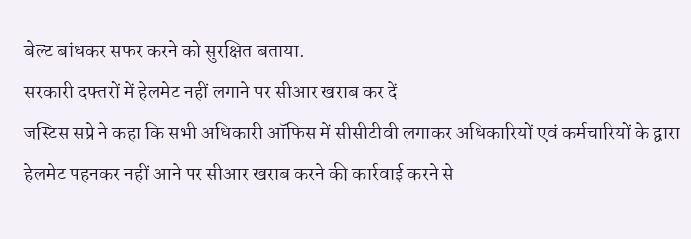बेल्ट बांधकर सफर करने को सुरक्षित बताया.
सरकारी दफ्तरों में हेलमेट नहीं लगाने पर सीआर खराब कर दें
जस्टिस सप्रे ने कहा कि सभी अधिकारी ऑफिस में सीसीटीवी लगाकर अधिकारियों एवं कर्मचारियों के द्वारा हेलमेट पहनकर नहीं आने पर सीआर खराब करने की कार्रवाई करने से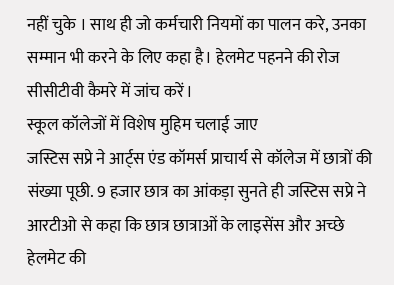नहीं चुके । साथ ही जो कर्मचारी नियमों का पालन करे, उनका सम्मान भी करने के लिए कहा है। हेलमेट पहनने की रोज सीसीटीवी कैमरे में जांच करें।
स्कूल कॉलेजों में विशेष मुहिम चलाई जाए
जस्टिस सप्रे ने आर्ट्स एंड कॉमर्स प्राचार्य से कॉलेज में छात्रों की संख्या पूछी. 9 हजार छात्र का आंकड़ा सुनते ही जस्टिस सप्रे ने आरटीओ से कहा कि छात्र छात्राओं के लाइसेंस और अच्छे हेलमेट की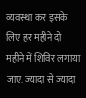व्यवस्था कर इसके लिए हर महीने दो महीने में शिविर लगाया जाए. ज्यादा से ज्यादा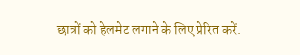छात्रों को हेलमेट लगाने के लिए प्रेरित करें.